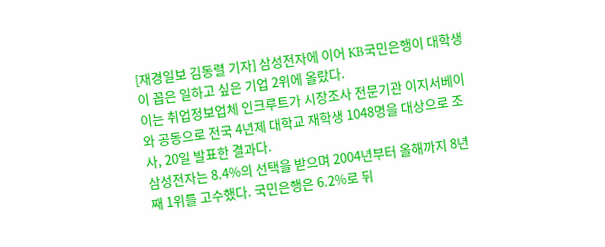[재경일보 김동렬 기자] 삼성전자에 이어 KB국민은행이 대학생이 꼽은 일하고 싶은 기업 2위에 올랐다.
이는 취업정보업체 인크루트가 시장조사 전문기관 이지서베이와 공동으로 전국 4년제 대학교 재학생 1048명을 대상으로 조사, 20일 발표한 결과다.
삼성전자는 8.4%의 선택을 받으며 2004년부터 올해까지 8년째 1위를 고수했다. 국민은행은 6.2%로 뒤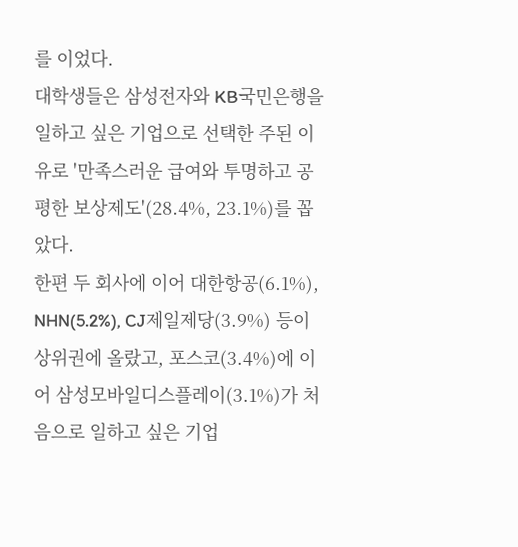를 이었다.
대학생들은 삼성전자와 KB국민은행을 일하고 싶은 기업으로 선택한 주된 이유로 '만족스러운 급여와 투명하고 공평한 보상제도'(28.4%, 23.1%)를 꼽았다.
한편 두 회사에 이어 대한항공(6.1%), NHN(5.2%), CJ제일제당(3.9%) 등이 상위권에 올랐고, 포스코(3.4%)에 이어 삼성모바일디스플레이(3.1%)가 처음으로 일하고 싶은 기업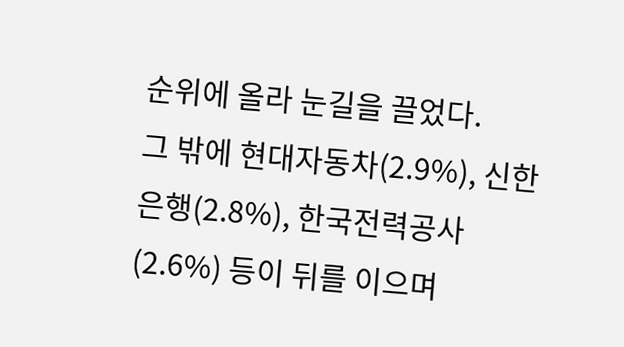순위에 올라 눈길을 끌었다.
그 밖에 현대자동차(2.9%), 신한은행(2.8%), 한국전력공사(2.6%) 등이 뒤를 이으며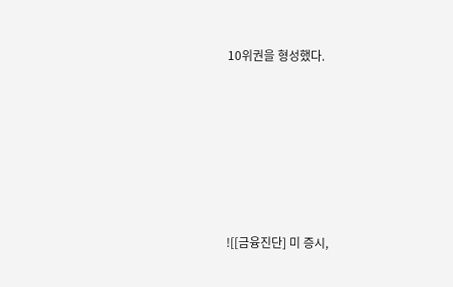10위권을 형성했다.






![[금융진단] 미 증시,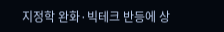지정학 완화·빅테크 반등에 상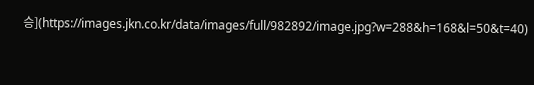승](https://images.jkn.co.kr/data/images/full/982892/image.jpg?w=288&h=168&l=50&t=40)